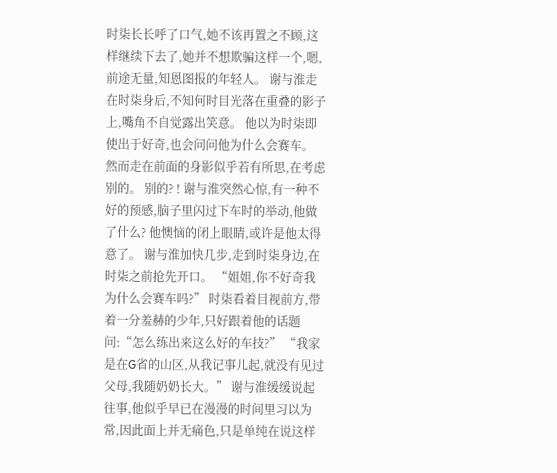时柒长长呼了口气,她不该再置之不顾,这样继续下去了,她并不想欺骗这样一个,嗯,前途无量,知恩图报的年轻人。 谢与淮走在时柒身后,不知何时目光落在重叠的影子上,嘴角不自觉露出笑意。 他以为时柒即使出于好奇,也会问问他为什么会赛车。 然而走在前面的身影似乎若有所思,在考虑别的。 别的? ! 谢与淮突然心惊,有一种不好的预感,脑子里闪过下车时的举动,他做了什么? 他懊恼的闭上眼睛,或许是他太得意了。 谢与淮加快几步,走到时柒身边,在时柒之前抢先开口。 “姐姐,你不好奇我为什么会赛车吗?” 时柒看着目视前方,带着一分羞赫的少年,只好跟着他的话题问:“怎么练出来这么好的车技?” “我家是在G省的山区,从我记事儿起,就没有见过父母,我随奶奶长大。” 谢与淮缓缓说起往事,他似乎早已在漫漫的时间里习以为常,因此面上并无痛色,只是单纯在说这样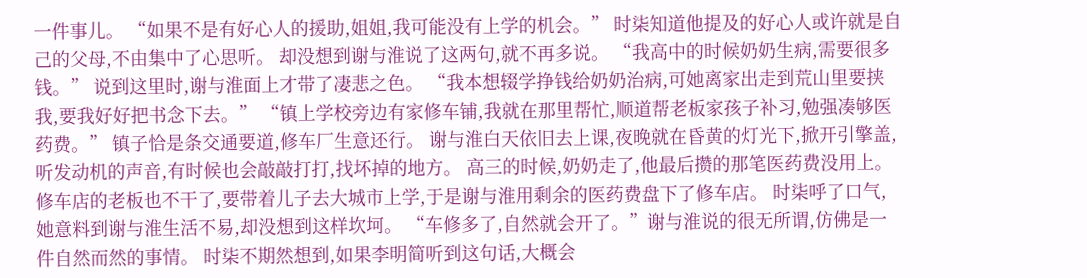一件事儿。 “如果不是有好心人的援助,姐姐,我可能没有上学的机会。” 时柒知道他提及的好心人或许就是自己的父母,不由集中了心思听。 却没想到谢与淮说了这两句,就不再多说。 “我高中的时候奶奶生病,需要很多钱。” 说到这里时,谢与淮面上才带了凄悲之色。 “我本想辍学挣钱给奶奶治病,可她离家出走到荒山里要挟我,要我好好把书念下去。” “镇上学校旁边有家修车铺,我就在那里帮忙,顺道帮老板家孩子补习,勉强凑够医药费。” 镇子恰是条交通要道,修车厂生意还行。 谢与淮白天依旧去上课,夜晚就在昏黄的灯光下,掀开引擎盖,听发动机的声音,有时候也会敲敲打打,找坏掉的地方。 高三的时候,奶奶走了,他最后攒的那笔医药费没用上。 修车店的老板也不干了,要带着儿子去大城市上学,于是谢与淮用剩余的医药费盘下了修车店。 时柒呼了口气,她意料到谢与淮生活不易,却没想到这样坎坷。 “车修多了,自然就会开了。”谢与淮说的很无所谓,仿佛是一件自然而然的事情。 时柒不期然想到,如果李明简听到这句话,大概会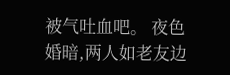被气吐血吧。 夜色婚暗,两人如老友边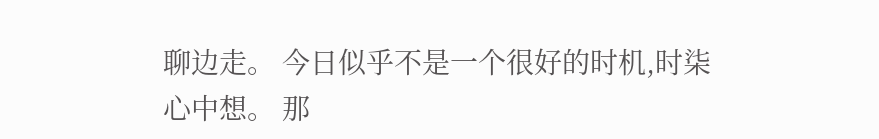聊边走。 今日似乎不是一个很好的时机,时柒心中想。 那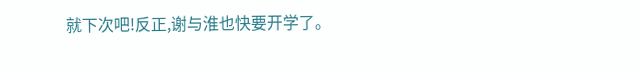就下次吧!反正,谢与淮也快要开学了。